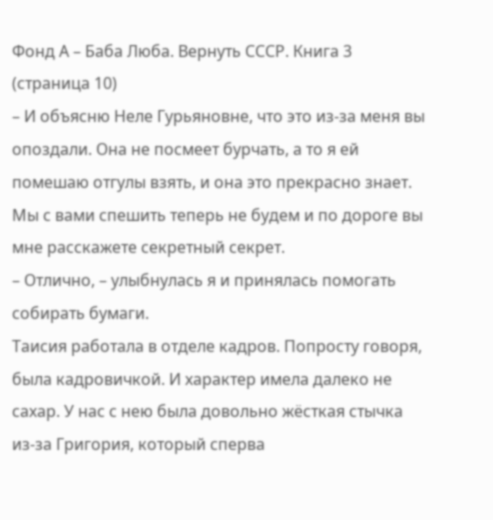Фонд А – Баба Люба. Вернуть СССР. Книга 3 (страница 10)
– И объясню Неле Гурьяновне, что это из-за меня вы опоздали. Она не посмеет бурчать, а то я ей помешаю отгулы взять, и она это прекрасно знает. Мы с вами спешить теперь не будем и по дороге вы мне расскажете секретный секрет.
– Отлично, – улыбнулась я и принялась помогать собирать бумаги.
Таисия работала в отделе кадров. Попросту говоря, была кадровичкой. И характер имела далеко не сахар. У нас с нею была довольно жёсткая стычка из-за Григория, который сперва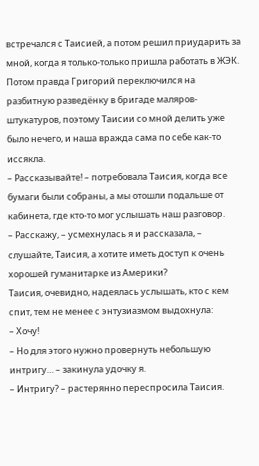встречался с Таисией, а потом решил приударить за мной, когда я только-только пришла работать в ЖЭК. Потом правда Григорий переключился на разбитную разведёнку в бригаде маляров-штукатуров, поэтому Таисии со мной делить уже было нечего, и наша вражда сама по себе как-то иссякла.
– Рассказывайте! – потребовала Таисия, когда все бумаги были собраны, а мы отошли подальше от кабинета, где кто-то мог услышать наш разговор.
– Расскажу, – усмехнулась я и рассказала, – слушайте, Таисия, а хотите иметь доступ к очень хорошей гуманитарке из Америки?
Таисия, очевидно, надеялась услышать, кто с кем спит, тем не менее с энтузиазмом выдохнула:
– Хочу!
– Но для этого нужно провернуть небольшую интригу… – закинула удочку я.
– Интригу? – растерянно переспросила Таисия.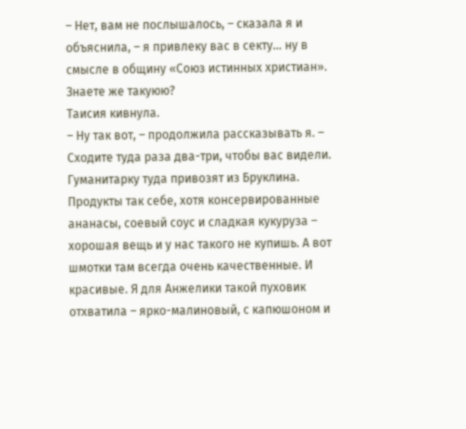– Нет, вам не послышалось, – сказала я и объяснила, – я привлеку вас в секту… ну в смысле в общину «Союз истинных христиан». Знаете же такуюю?
Таисия кивнула.
– Ну так вот, – продолжила рассказывать я. – Сходите туда раза два-три, чтобы вас видели. Гуманитарку туда привозят из Бруклина. Продукты так себе, хотя консервированные ананасы, соевый соус и сладкая кукуруза – хорошая вещь и у нас такого не купишь. А вот шмотки там всегда очень качественные. И красивые. Я для Анжелики такой пуховик отхватила – ярко-малиновый, с капюшоном и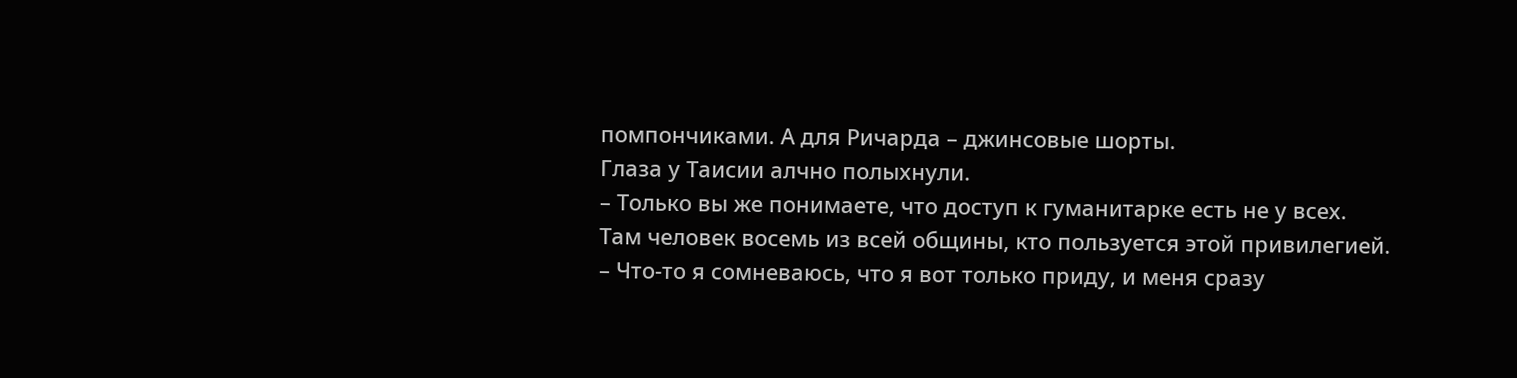помпончиками. А для Ричарда – джинсовые шорты.
Глаза у Таисии алчно полыхнули.
– Только вы же понимаете, что доступ к гуманитарке есть не у всех. Там человек восемь из всей общины, кто пользуется этой привилегией.
– Что-то я сомневаюсь, что я вот только приду, и меня сразу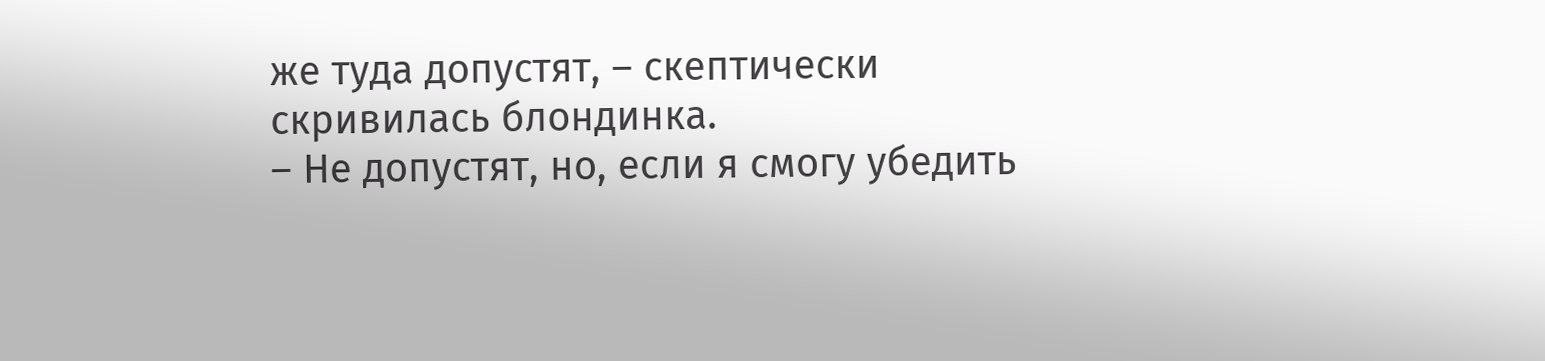же туда допустят, – скептически скривилась блондинка.
– Не допустят, но, если я смогу убедить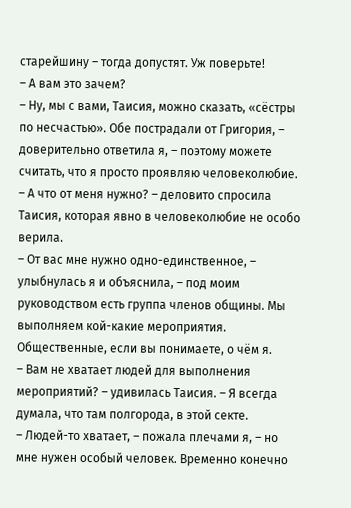старейшину – тогда допустят. Уж поверьте!
– А вам это зачем?
– Ну, мы с вами, Таисия, можно сказать, «сёстры по несчастью». Обе пострадали от Григория, – доверительно ответила я, – поэтому можете считать, что я просто проявляю человеколюбие.
– А что от меня нужно? – деловито спросила Таисия, которая явно в человеколюбие не особо верила.
– От вас мне нужно одно-единственное, – улыбнулась я и объяснила, – под моим руководством есть группа членов общины. Мы выполняем кой-какие мероприятия. Общественные, если вы понимаете, о чём я.
– Вам не хватает людей для выполнения мероприятий? – удивилась Таисия. – Я всегда думала, что там полгорода, в этой секте.
– Людей-то хватает, – пожала плечами я, – но мне нужен особый человек. Временно конечно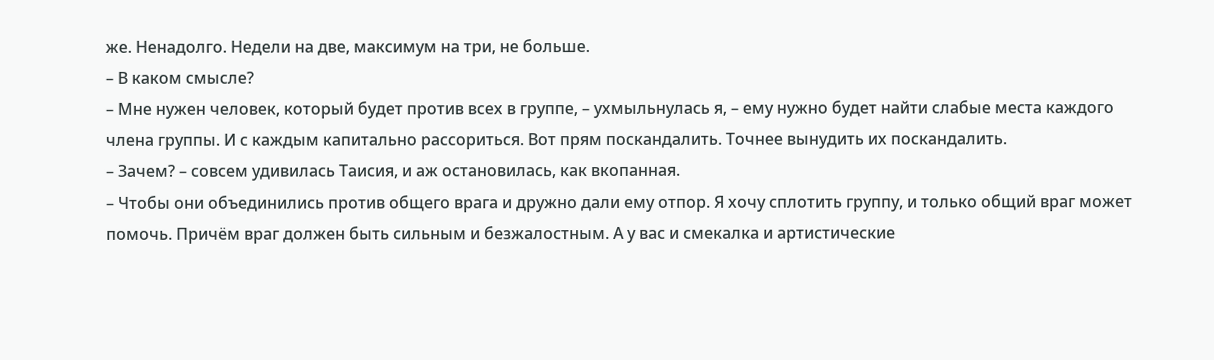же. Ненадолго. Недели на две, максимум на три, не больше.
– В каком смысле?
– Мне нужен человек, который будет против всех в группе, – ухмыльнулась я, – ему нужно будет найти слабые места каждого члена группы. И с каждым капитально рассориться. Вот прям поскандалить. Точнее вынудить их поскандалить.
– Зачем? – совсем удивилась Таисия, и аж остановилась, как вкопанная.
– Чтобы они объединились против общего врага и дружно дали ему отпор. Я хочу сплотить группу, и только общий враг может помочь. Причём враг должен быть сильным и безжалостным. А у вас и смекалка и артистические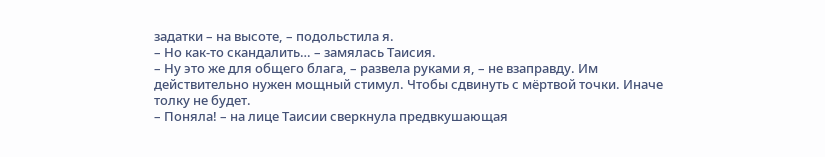задатки – на высоте, – подольстила я.
– Но как-то скандалить… – замялась Таисия.
– Ну это же для общего блага, – развела руками я, – не взаправду. Им действительно нужен мощный стимул. Чтобы сдвинуть с мёртвой точки. Иначе толку не будет.
– Поняла! – на лице Таисии сверкнула предвкушающая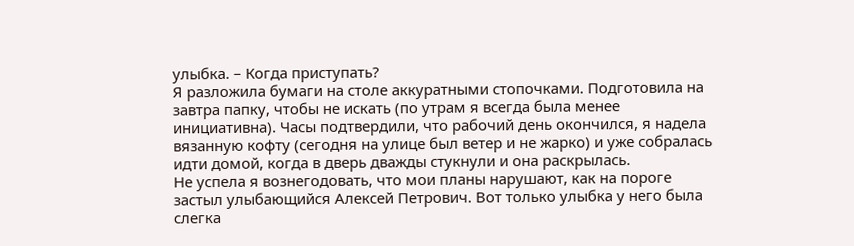улыбка. – Когда приступать?
Я разложила бумаги на столе аккуратными стопочками. Подготовила на завтра папку, чтобы не искать (по утрам я всегда была менее инициативна). Часы подтвердили, что рабочий день окончился, я надела вязанную кофту (сегодня на улице был ветер и не жарко) и уже собралась идти домой, когда в дверь дважды стукнули и она раскрылась.
Не успела я вознегодовать, что мои планы нарушают, как на пороге застыл улыбающийся Алексей Петрович. Вот только улыбка у него была слегка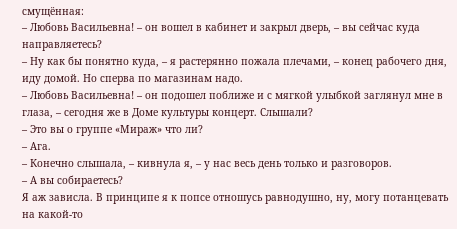смущённая:
– Любовь Васильевна! – он вошел в кабинет и закрыл дверь, – вы сейчас куда направляетесь?
– Ну как бы понятно куда, – я растерянно пожала плечами, – конец рабочего дня, иду домой. Но сперва по магазинам надо.
– Любовь Васильевна! – он подошел поближе и с мягкой улыбкой заглянул мне в глаза, – сегодня же в Доме культуры концерт. Слышали?
– Это вы о группе «Мираж» что ли?
– Ага.
– Конечно слышала, – кивнула я, – у нас весь день только и разговоров.
– А вы собираетесь?
Я аж зависла. В принципе я к попсе отношусь равнодушно, ну, могу потанцевать на какой-то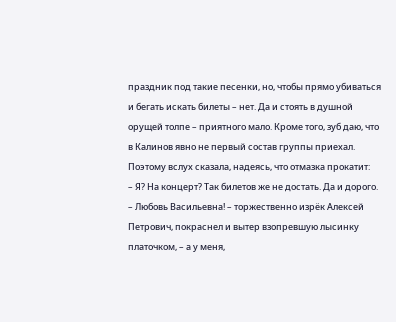праздник под такие песенки, но, чтобы прямо убиваться и бегать искать билеты – нет. Да и стоять в душной орущей толпе – приятного мало. Кроме того, зуб даю, что в Калинов явно не первый состав группы приехал. Поэтому вслух сказала, надеясь, что отмазка прокатит:
– Я? На концерт? Так билетов же не достать. Да и дорого.
– Любовь Васильевна! – торжественно изрёк Алексей Петрович, покраснел и вытер взопревшую лысинку платочком, – а у меня,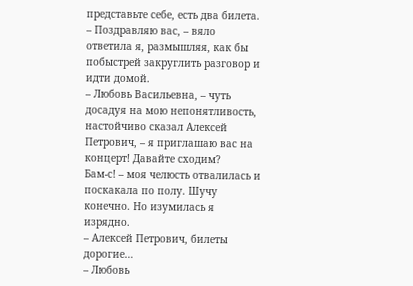представьте себе, есть два билета.
– Поздравляю вас, – вяло ответила я, размышляя, как бы побыстрей закруглить разговор и идти домой.
– Любовь Васильевна, – чуть досадуя на мою непонятливость, настойчиво сказал Алексей Петрович, – я приглашаю вас на концерт! Давайте сходим?
Бам-с! – моя челюсть отвалилась и поскакала по полу. Шучу конечно. Но изумилась я изрядно.
– Алексей Петрович, билеты дорогие…
– Любовь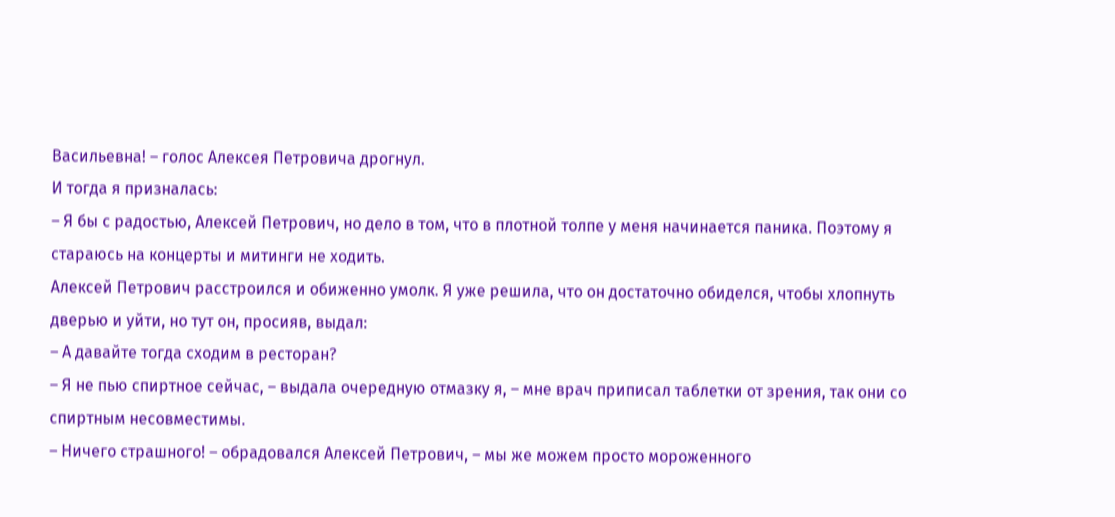Васильевна! – голос Алексея Петровича дрогнул.
И тогда я призналась:
– Я бы с радостью, Алексей Петрович, но дело в том, что в плотной толпе у меня начинается паника. Поэтому я стараюсь на концерты и митинги не ходить.
Алексей Петрович расстроился и обиженно умолк. Я уже решила, что он достаточно обиделся, чтобы хлопнуть дверью и уйти, но тут он, просияв, выдал:
– А давайте тогда сходим в ресторан?
– Я не пью спиртное сейчас, – выдала очередную отмазку я, – мне врач приписал таблетки от зрения, так они со спиртным несовместимы.
– Ничего страшного! – обрадовался Алексей Петрович, – мы же можем просто мороженного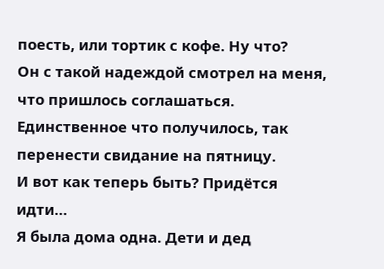поесть, или тортик с кофе. Ну что?
Он с такой надеждой смотрел на меня, что пришлось соглашаться. Единственное что получилось, так перенести свидание на пятницу.
И вот как теперь быть? Придётся идти…
Я была дома одна. Дети и дед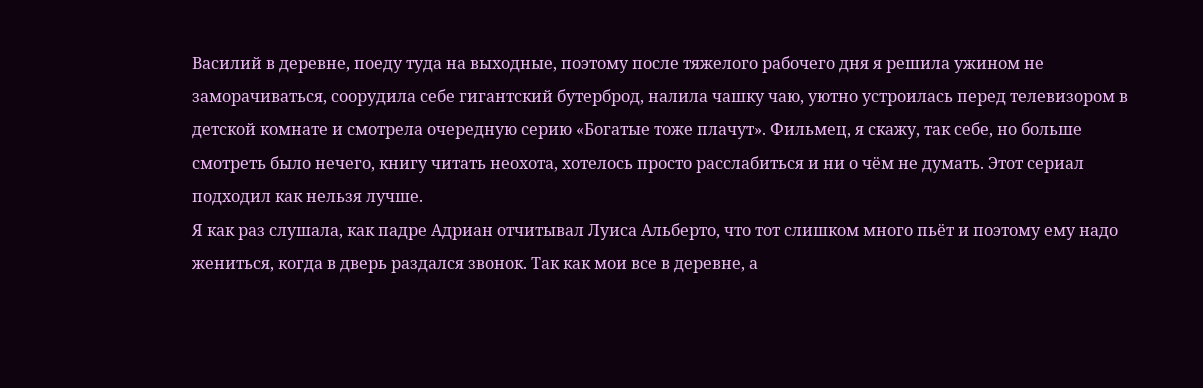Василий в деревне, поеду туда на выходные, поэтому после тяжелого рабочего дня я решила ужином не заморачиваться, соорудила себе гигантский бутерброд, налила чашку чаю, уютно устроилась перед телевизором в детской комнате и смотрела очередную серию «Богатые тоже плачут». Фильмец, я скажу, так себе, но больше смотреть было нечего, книгу читать неохота, хотелось просто расслабиться и ни о чём не думать. Этот сериал подходил как нельзя лучше.
Я как раз слушала, как падре Адриан отчитывал Луиса Альберто, что тот слишком много пьёт и поэтому ему надо жениться, когда в дверь раздался звонок. Так как мои все в деревне, а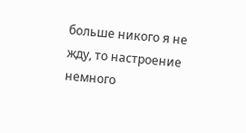больше никого я не жду, то настроение немного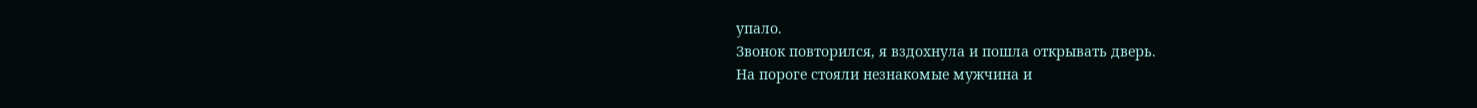упало.
Звонок повторился, я вздохнула и пошла открывать дверь.
На пороге стояли незнакомые мужчина и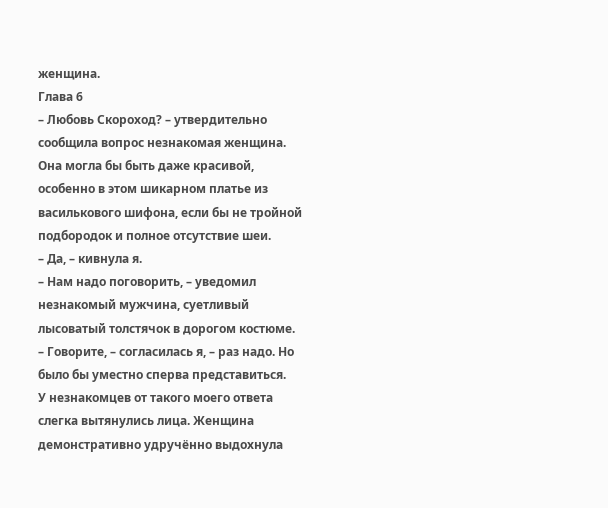женщина.
Глава 6
– Любовь Скороход? – утвердительно сообщила вопрос незнакомая женщина.
Она могла бы быть даже красивой, особенно в этом шикарном платье из василькового шифона, если бы не тройной подбородок и полное отсутствие шеи.
– Да, – кивнула я.
– Нам надо поговорить, – уведомил незнакомый мужчина, суетливый лысоватый толстячок в дорогом костюме.
– Говорите, – согласилась я, – раз надо. Но было бы уместно сперва представиться.
У незнакомцев от такого моего ответа слегка вытянулись лица. Женщина демонстративно удручённо выдохнула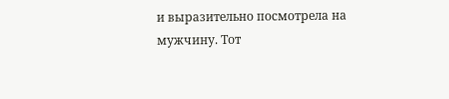и выразительно посмотрела на мужчину. Тот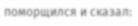поморщился и сказал: